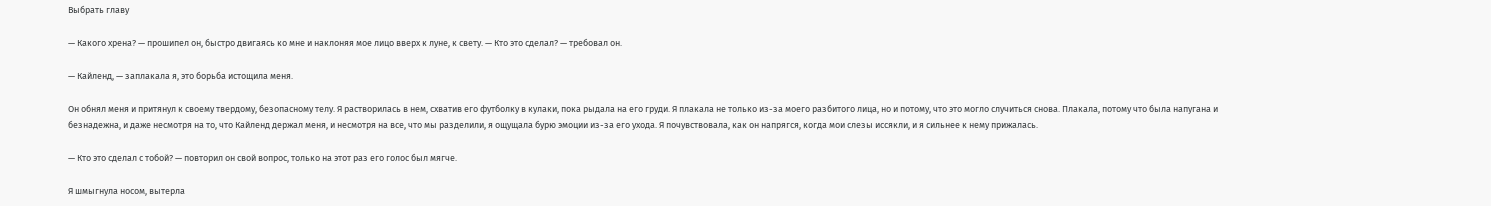Выбрать главу

— Какого хрена? — прошипел он, быстро двигаясь ко мне и наклоняя мое лицо вверх к луне, к свету. — Кто это сделал? — требовал он.

— Кайленд, — заплакала я, это борьба истощила меня.

Он обнял меня и притянул к своему твердому, безопасному телу. Я растворилась в нем, схватив его футболку в кулаки, пока рыдала на его груди. Я плакала не только из-за моего разбитого лица, но и потому, что это могло случиться снова. Плакала, потому что была напугана и безнадежна, и даже несмотря на то, что Кайленд держал меня, и несмотря на все, что мы разделили, я ощущала бурю эмоции из-за его ухода. Я почувствовала, как он напрягся, когда мои слезы иссякли, и я сильнее к нему прижалась.

— Кто это сделал с тобой? — повторил он свой вопрос, только на этот раз его голос был мягче.

Я шмыгнула носом, вытерла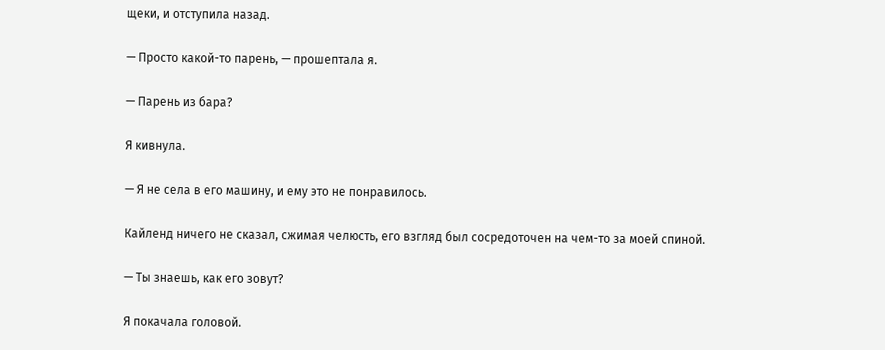щеки, и отступила назад.

— Просто какой-то парень, — прошептала я.

— Парень из бара?

Я кивнула.

— Я не села в его машину, и ему это не понравилось.

Кайленд ничего не сказал, сжимая челюсть, его взгляд был сосредоточен на чем-то за моей спиной.

— Ты знаешь, как его зовут?

Я покачала головой.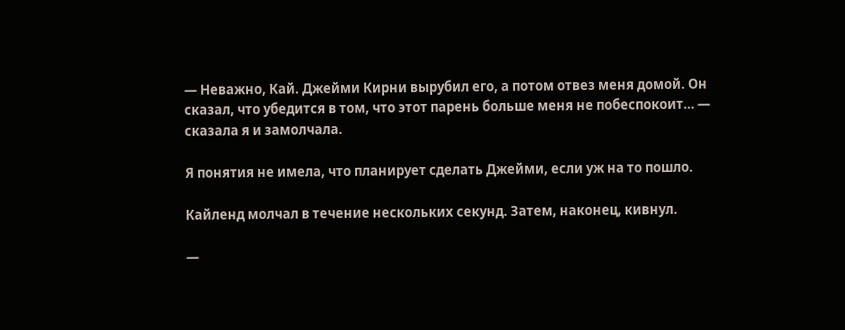— Неважно, Кай. Джейми Кирни вырубил его, а потом отвез меня домой. Он сказал, что убедится в том, что этот парень больше меня не побеспокоит… — сказала я и замолчала.

Я понятия не имела, что планирует сделать Джейми, если уж на то пошло.

Кайленд молчал в течение нескольких секунд. Затем, наконец, кивнул.

—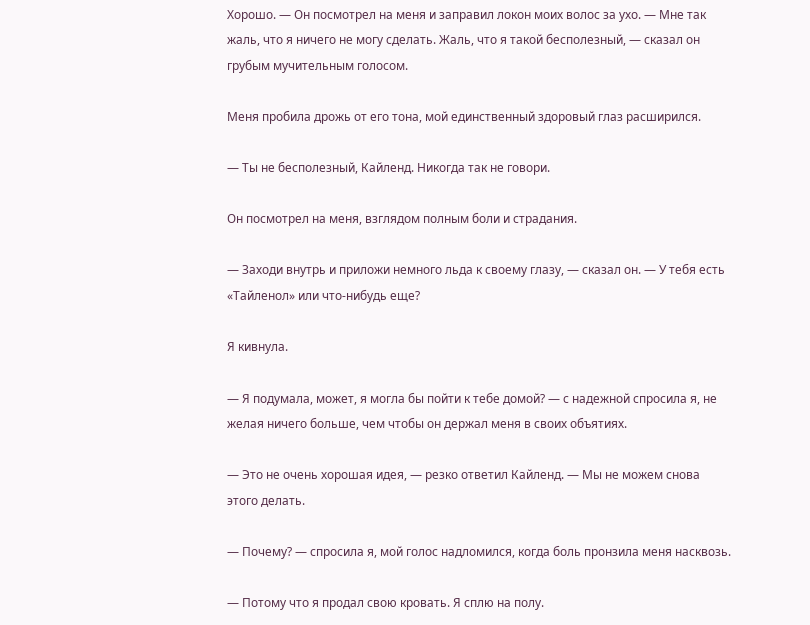Хорошо. — Он посмотрел на меня и заправил локон моих волос за ухо. — Мне так жаль, что я ничего не могу сделать. Жаль, что я такой бесполезный, — сказал он грубым мучительным голосом.

Меня пробила дрожь от его тона, мой единственный здоровый глаз расширился.

— Ты не бесполезный, Кайленд. Никогда так не говори.

Он посмотрел на меня, взглядом полным боли и страдания.

— Заходи внутрь и приложи немного льда к своему глазу, — сказал он. — У тебя есть «Тайленол» или что-нибудь еще?

Я кивнула.

— Я подумала, может, я могла бы пойти к тебе домой? — с надежной спросила я, не желая ничего больше, чем чтобы он держал меня в своих объятиях.

— Это не очень хорошая идея, — резко ответил Кайленд. — Мы не можем снова этого делать.

— Почему? — спросила я, мой голос надломился, когда боль пронзила меня насквозь.

— Потому что я продал свою кровать. Я сплю на полу.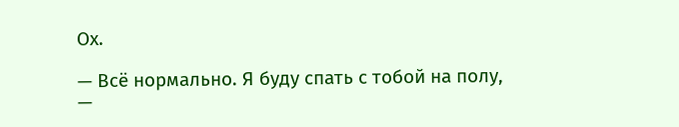Ох.

— Всё нормально. Я буду спать с тобой на полу, —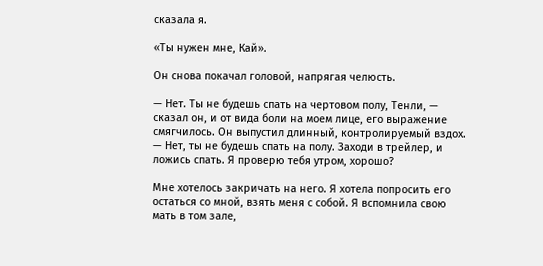сказала я.

«Ты нужен мне, Кай».

Он снова покачал головой, напрягая челюсть.

— Нет. Ты не будешь спать на чертовом полу, Тенли, — сказал он, и от вида боли на моем лице, его выражение смягчилось. Он выпустил длинный, контролируемый вздох. — Нет, ты не будешь спать на полу. Заходи в трейлер, и ложись спать. Я проверю тебя утром, хорошо?

Мне хотелось закричать на него. Я хотела попросить его остаться со мной, взять меня с собой. Я вспомнила свою мать в том зале,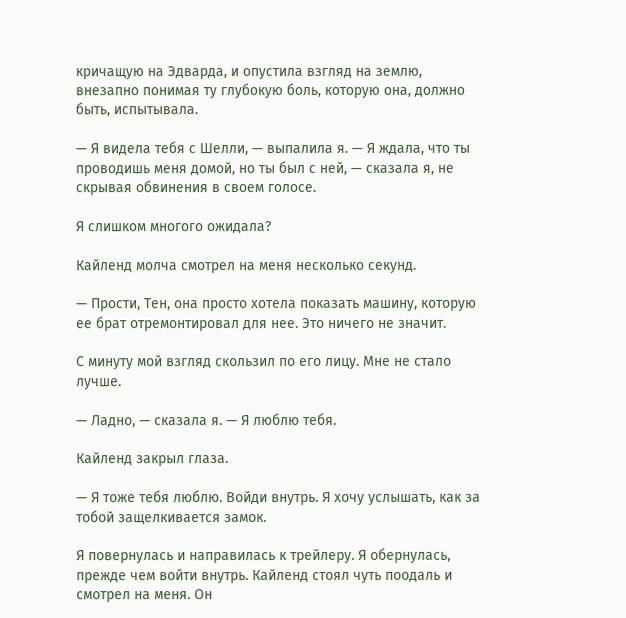кричащую на Эдварда, и опустила взгляд на землю, внезапно понимая ту глубокую боль, которую она, должно быть, испытывала.

— Я видела тебя с Шелли, — выпалила я. — Я ждала, что ты проводишь меня домой, но ты был с ней, — сказала я, не скрывая обвинения в своем голосе.

Я слишком многого ожидала?

Кайленд молча смотрел на меня несколько секунд.

— Прости, Тен, она просто хотела показать машину, которую ее брат отремонтировал для нее. Это ничего не значит.

С минуту мой взгляд скользил по его лицу. Мне не стало лучше.

— Ладно, — сказала я. — Я люблю тебя.

Кайленд закрыл глаза.

— Я тоже тебя люблю. Войди внутрь. Я хочу услышать, как за тобой защелкивается замок.

Я повернулась и направилась к трейлеру. Я обернулась, прежде чем войти внутрь. Кайленд стоял чуть поодаль и смотрел на меня. Он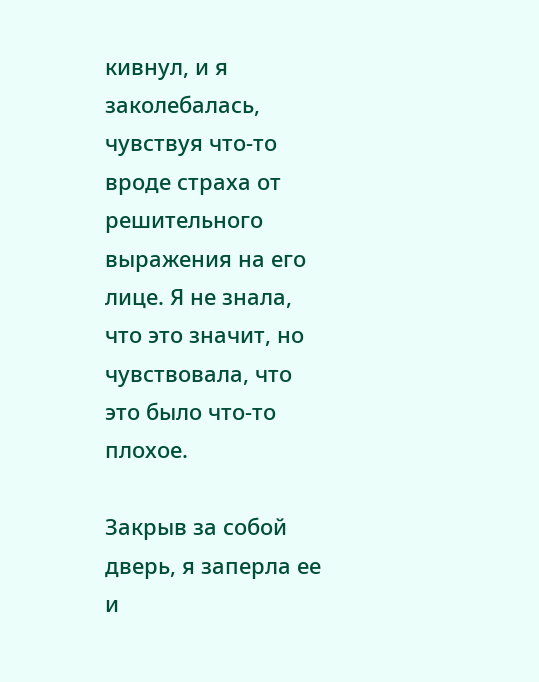кивнул, и я заколебалась, чувствуя что-то вроде страха от решительного выражения на его лице. Я не знала, что это значит, но чувствовала, что это было что-то плохое.

Закрыв за собой дверь, я заперла ее и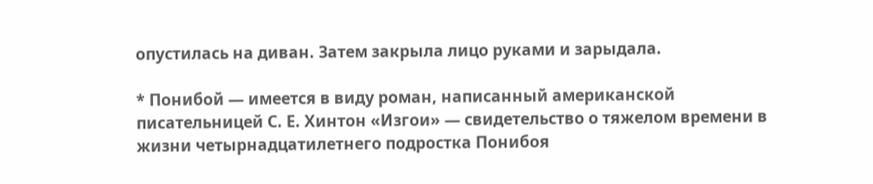опустилась на диван. Затем закрыла лицо руками и зарыдала.

* Понибой — имеется в виду роман, написанный американской писательницей С. Е. Хинтон «Изгои» — свидетельство о тяжелом времени в жизни четырнадцатилетнего подростка Понибоя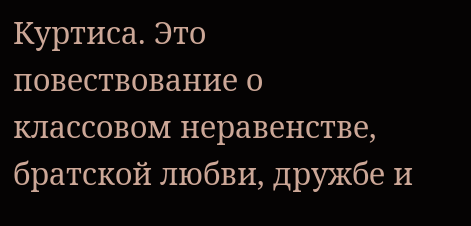Куртиса. Это повествование о классовом неравенстве, братской любви, дружбе и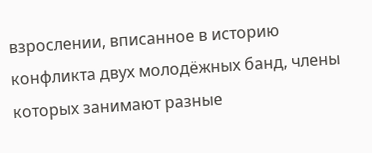взрослении, вписанное в историю конфликта двух молодёжных банд, члены которых занимают разные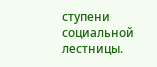ступени социальной лестницы.